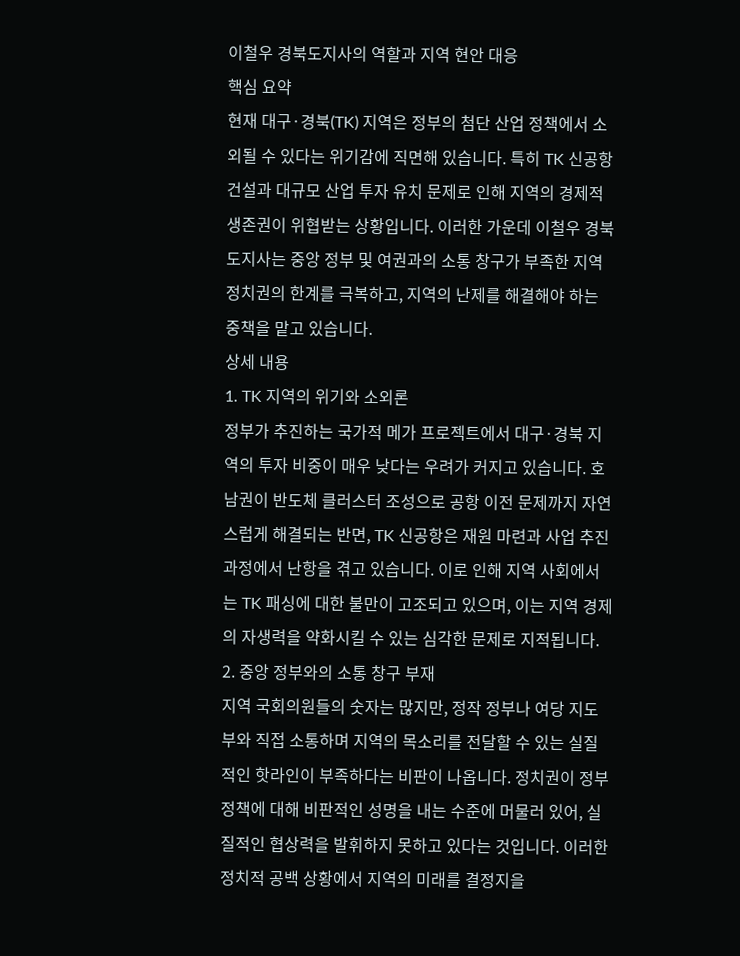이철우 경북도지사의 역할과 지역 현안 대응
핵심 요약
현재 대구·경북(TK) 지역은 정부의 첨단 산업 정책에서 소외될 수 있다는 위기감에 직면해 있습니다. 특히 TK 신공항 건설과 대규모 산업 투자 유치 문제로 인해 지역의 경제적 생존권이 위협받는 상황입니다. 이러한 가운데 이철우 경북도지사는 중앙 정부 및 여권과의 소통 창구가 부족한 지역 정치권의 한계를 극복하고, 지역의 난제를 해결해야 하는 중책을 맡고 있습니다.
상세 내용
1. TK 지역의 위기와 소외론
정부가 추진하는 국가적 메가 프로젝트에서 대구·경북 지역의 투자 비중이 매우 낮다는 우려가 커지고 있습니다. 호남권이 반도체 클러스터 조성으로 공항 이전 문제까지 자연스럽게 해결되는 반면, TK 신공항은 재원 마련과 사업 추진 과정에서 난항을 겪고 있습니다. 이로 인해 지역 사회에서는 TK 패싱에 대한 불만이 고조되고 있으며, 이는 지역 경제의 자생력을 약화시킬 수 있는 심각한 문제로 지적됩니다.
2. 중앙 정부와의 소통 창구 부재
지역 국회의원들의 숫자는 많지만, 정작 정부나 여당 지도부와 직접 소통하며 지역의 목소리를 전달할 수 있는 실질적인 핫라인이 부족하다는 비판이 나옵니다. 정치권이 정부 정책에 대해 비판적인 성명을 내는 수준에 머물러 있어, 실질적인 협상력을 발휘하지 못하고 있다는 것입니다. 이러한 정치적 공백 상황에서 지역의 미래를 결정지을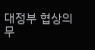대정부 협상의 무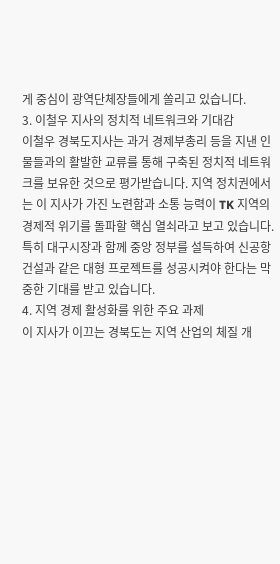게 중심이 광역단체장들에게 쏠리고 있습니다.
3. 이철우 지사의 정치적 네트워크와 기대감
이철우 경북도지사는 과거 경제부총리 등을 지낸 인물들과의 활발한 교류를 통해 구축된 정치적 네트워크를 보유한 것으로 평가받습니다. 지역 정치권에서는 이 지사가 가진 노련함과 소통 능력이 TK 지역의 경제적 위기를 돌파할 핵심 열쇠라고 보고 있습니다. 특히 대구시장과 함께 중앙 정부를 설득하여 신공항 건설과 같은 대형 프로젝트를 성공시켜야 한다는 막중한 기대를 받고 있습니다.
4. 지역 경제 활성화를 위한 주요 과제
이 지사가 이끄는 경북도는 지역 산업의 체질 개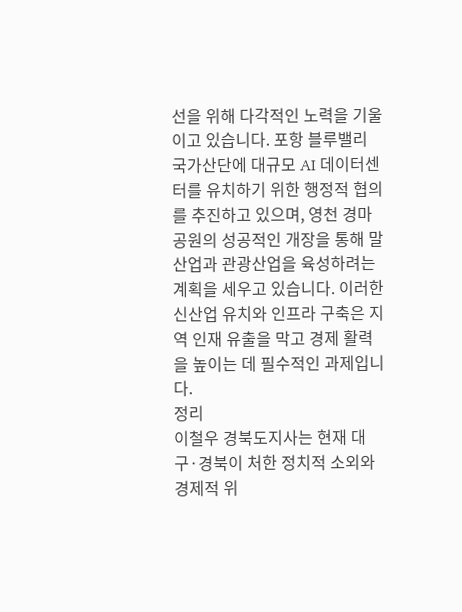선을 위해 다각적인 노력을 기울이고 있습니다. 포항 블루밸리 국가산단에 대규모 AI 데이터센터를 유치하기 위한 행정적 협의를 추진하고 있으며, 영천 경마공원의 성공적인 개장을 통해 말산업과 관광산업을 육성하려는 계획을 세우고 있습니다. 이러한 신산업 유치와 인프라 구축은 지역 인재 유출을 막고 경제 활력을 높이는 데 필수적인 과제입니다.
정리
이철우 경북도지사는 현재 대구·경북이 처한 정치적 소외와 경제적 위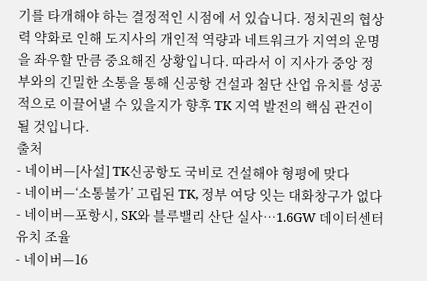기를 타개해야 하는 결정적인 시점에 서 있습니다. 정치권의 협상력 약화로 인해 도지사의 개인적 역량과 네트워크가 지역의 운명을 좌우할 만큼 중요해진 상황입니다. 따라서 이 지사가 중앙 정부와의 긴밀한 소통을 통해 신공항 건설과 첨단 산업 유치를 성공적으로 이끌어낼 수 있을지가 향후 TK 지역 발전의 핵심 관건이 될 것입니다.
출처
- 네이버—[사설] TK신공항도 국비로 건설해야 형평에 맞다
- 네이버—‘소통불가’ 고립된 TK, 정부 여당 잇는 대화창구가 없다
- 네이버—포항시, SK와 블루밸리 산단 실사…1.6GW 데이터센터 유치 조율
- 네이버—16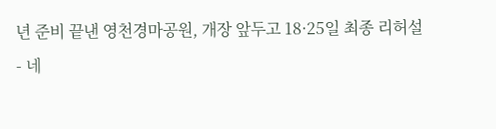년 준비 끝낸 영천경마공원, 개장 앞두고 18·25일 최종 리허설
- 네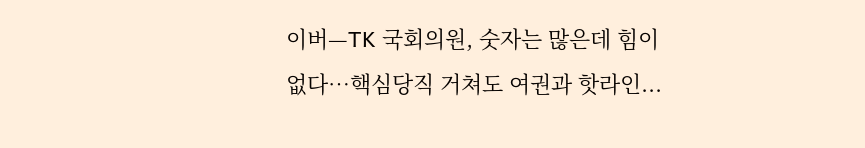이버—TK 국회의원, 숫자는 많은데 힘이 없다…핵심당직 거쳐도 여권과 핫라인...